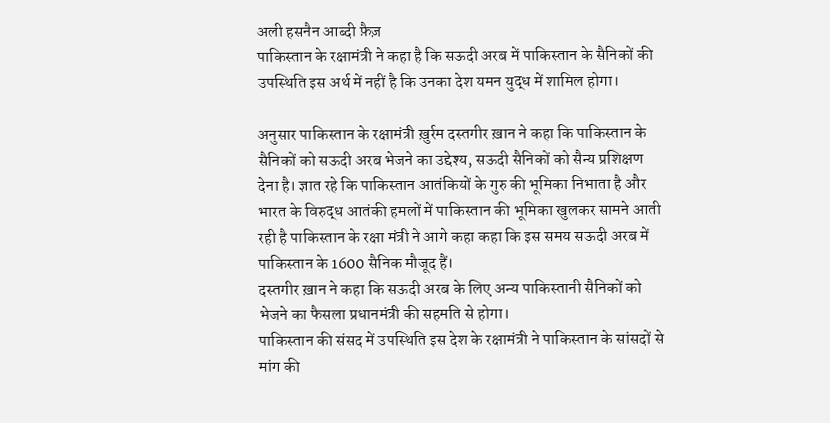अली हसनैन आब्दी फ़ैज़
पाकिस्तान के रक्षामंत्री ने कहा है कि सऊदी अरब में पाकिस्तान के सैनिकों की उपस्थिति इस अर्थ में नहीं है कि उनका देश यमन युद्ध में शामिल होगा।

अनुसार पाकिस्तान के रक्षामंत्री ख़ुर्रम दस्तगीर ख़ान ने कहा कि पाकिस्तान के सैनिकों को सऊदी अरब भेजने का उद्देश्य, सऊदी सैनिकों को सैन्य प्रशिक्षण देना है। ज्ञात रहे कि पाकिस्तान आतंकियों के गुरु की भूमिका निभाता है और भारत के विरुद्ध आतंकी हमलों में पाकिस्तान की भूमिका खुलकर सामने आती रही है पाकिस्तान के रक्षा मंत्री ने आगे कहा कहा कि इस समय सऊदी अरब में पाकिस्तान के 1600 सैनिक मौजूद हैं।
दस्तगीर ख़ान ने कहा कि सऊदी अरब के लिए अन्य पाकिस्तानी सैनिकों को भेजने का फैसला प्रधानमंत्री की सहमति से होगा।
पाकिस्तान की संसद में उपस्थिति इस देश के रक्षामंत्री ने पाकिस्तान के सांसदों से मांग की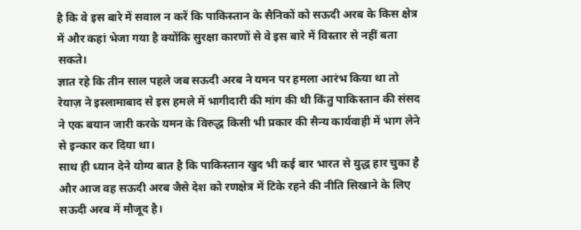है कि वे इस बारे में सवाल न करें कि पाकिस्तान के सैनिकों को सऊदी अरब के किस क्षेत्र में और कहां भेजा गया है क्योंकि सुरक्षा कारणों से वे इस बारे में विस्तार से नहीं बता सकते।
ज्ञात रहे कि तीन साल पहले जब सऊदी अरब ने यमन पर हमला आरंभ किया था तो रेयाज़ ने इस्लामाबाद से इस हमले में भागीदारी की मांग की थी किंतु पाकिस्तान की संसद ने एक बयान जारी करके यमन के विरुद्ध किसी भी प्रकार की सैन्य कार्यवाही में भाग लेने से इन्कार कर दिया था।
साथ ही ध्यान देने योग्य बात है कि पाकिस्तान खुद भी कई बार भारत से युद्ध हार चुका है और आज वह सऊदी अरब जैसे देश को रणक्षेत्र में टिके रहने की नीति सिखाने के लिए सऊदी अरब में मौजूद है।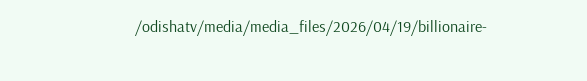/odishatv/media/media_files/2026/04/19/billionaire-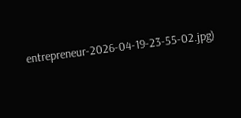entrepreneur-2026-04-19-23-55-02.jpg)